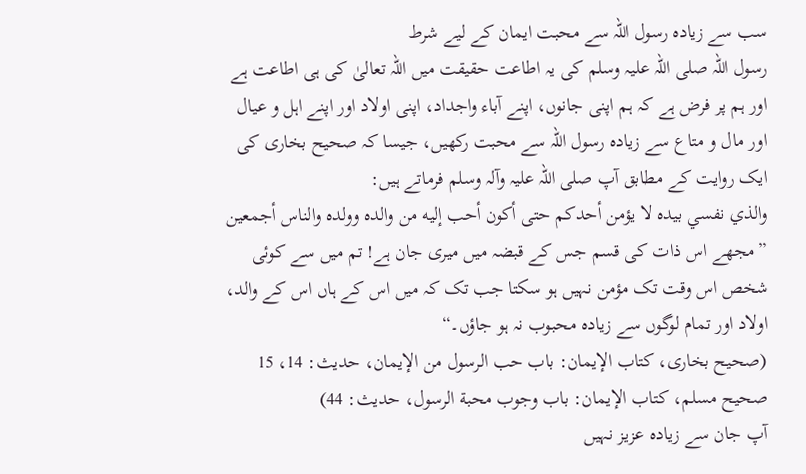سب سے زیادہ رسول اللہ سے محبت ایمان کے لیے شرط
رسول اللہ صلی اللہ علیہ وسلم کی یہ اطاعت حقیقت میں اللہ تعالیٰ کی ہی اطاعت ہے اور ہم پر فرض ہے کہ ہم اپنی جانوں، اپنے آباء واجداد، اپنی اولاد اور اپنے اہل و عیال اور مال و متاع سے زیادہ رسول اللہ سے محبت رکھیں، جیسا کہ صحیح بخاری کی ایک روایت کے مطابق آپ صلی اللہ علیہ وآلہ وسلم فرماتے ہیں:
والذي نفسي بيده لا يؤمن أحدكم حتى أكون أحب إليه من والده وولده والناس أجمعين
”مجھے اس ذات کی قسم جس کے قبضہ میں میری جان ہے! تم میں سے کوئی شخص اس وقت تک مؤمن نہیں ہو سکتا جب تک کہ میں اس کے ہاں اس کے والد، اولاد اور تمام لوگوں سے زیادہ محبوب نہ ہو جاؤں۔“
(صحیح بخاری، کتاب الإیمان: باب حب الرسول من الإیمان، حدیث: 14، 15 صحیح مسلم، کتاب الإیمان: باب وجوب محبة الرسول، حدیث: 44)
آپ جان سے زیادہ عزیز نہیں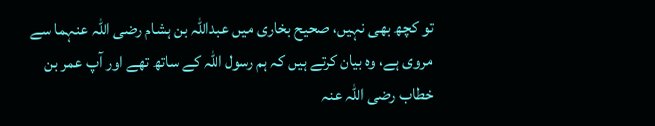تو کچھ بھی نہیں، صحیح بخاری میں عبداللہ بن ہشام رضی اللہ عنہما سے مروی ہے، وہ بیان کرتے ہیں کہ ہم رسول اللہ کے ساتھ تھے اور آپ عمر بن خطاب رضی اللہ عنہ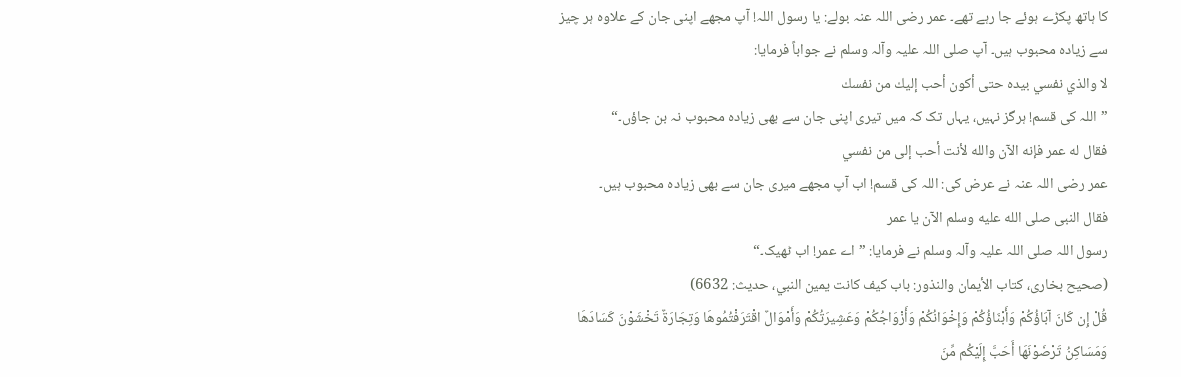کا ہاتھ پکڑے ہوئے جا رہے تھے۔ عمر رضی اللہ عنہ بولے: یا رسول اللہ! آپ مجھے اپنی جان کے علاوہ ہر چیز سے زیادہ محبوب ہیں۔ آپ صلی اللہ علیہ وآلہ وسلم نے جواباً فرمایا:
لا والذي نفسي بيده حتى أكون أحب إليك من نفسك
”اللہ کی قسم! ہرگز نہیں، یہاں تک کہ میں تیری اپنی جان سے بھی زیادہ محبوب نہ بن جاؤں۔“
فقال له عمر فإنه الآن والله لأنت أحب إلى من نفسي
عمر رضی اللہ عنہ نے عرض کی: اللہ کی قسم! اب آپ مجھے میری جان سے بھی زیادہ محبوب ہیں۔
فقال النبى صلى الله عليه وسلم الآن يا عمر
رسول اللہ صلی اللہ علیہ وآلہ وسلم نے فرمایا: ”اے عمر! اب ٹھیک۔“
(صحیح بخاری، کتاب الأیمان والنذور: باب کیف كانت یمین النبي، حدیث: 6632)
قُلْ إِن كَانَ آبَاؤُكُمْ وَأَبْنَاؤُكُمْ وَإِخْوَانُكُمْ وَأَزْوَاجُكُمْ وَعَشِيرَتُكُمْ وَأَمْوَالٌ اقْتَرَفْتُمُوهَا وَتِجَارَةٌ تَخْشَوْنَ كَسَادَهَا وَمَسَاكِنُ تَرْضَوْنَهَا أَحَبَّ إِلَيْكُم مِّنَ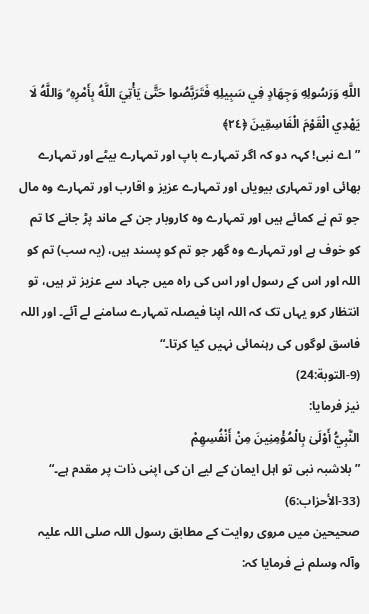اللَّهِ وَرَسُولِهِ وَجِهَادٍ فِي سَبِيلِهِ فَتَرَبَّصُوا حَتَّىٰ يَأْتِيَ اللَّهُ بِأَمْرِهِ ۗ وَاللَّهُ لَا يَهْدِي الْقَوْمَ الْفَاسِقِينَ ﴿٢٤﴾
”اے نبی! کہہ دو کہ اگر تمہارے باپ اور تمہارے بیٹے اور تمہارے بھائی اور تمہاری بیویاں اور تمہارے عزیز و اقارب اور تمہارے وہ مال جو تم نے کمائے ہیں اور تمہارے وہ کاروبار جن کے ماند پڑ جانے کا تم کو خوف ہے اور تمہارے وہ گھر جو تم کو پسند ہیں، (یہ سب) تم کو اللہ اور اس کے رسول اور اس کی راہ میں جہاد سے عزیز تر ہیں، تو انتظار کرو یہاں تک کہ اللہ اپنا فیصلہ تمہارے سامنے لے آئے۔ اور اللہ فاسق لوگوں کی رہنمائی نہیں کیا کرتا۔“
(9-التوبة:24)
نیز فرمایا:
النَّبِيُّ أَوْلَىٰ بِالْمُؤْمِنِينَ مِنْ أَنْفُسِهِمْ
”بلاشبہ نبی تو اہل ایمان کے لیے ان کی اپنی ذات پر مقدم ہے۔“
(33-الأحزاب:6)
صحیحین میں مروی روایت کے مطابق رسول اللہ صلی اللہ علیہ وآلہ وسلم نے فرمایا کہ: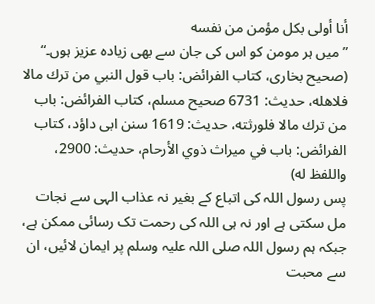أنا أولى بكل مؤمن من نفسه
”میں ہر مومن کو اس کی جان سے بھی زیادہ عزیز ہوں۔“
(صحیح بخاری، کتاب الفرائض: باب قول النبي من ترك مالا فلاهله، حدیث: 6731 صحیح مسلم، کتاب الفرائض: باب من ترك مالا فلورثته، حدیث: 1619 سنن ابی داؤد، کتاب الفرائض: باب في ميراث ذوي الأرحام، حدیث: 2900، واللفظ له)
پس رسول اللہ کی اتباع کے بغیر نہ عذاب الہی سے نجات مل سکتی ہے اور نہ ہی اللہ کی رحمت تک رسائی ممکن ہے، جبکہ ہم رسول اللہ صلی اللہ علیہ وسلم پر ایمان لائیں، ان سے محبت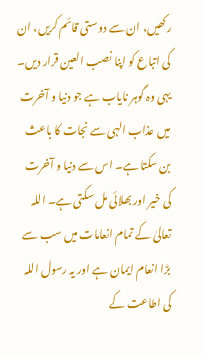رکھیں، ان سے دوستی قائم کریں، ان کی اتباع کو اپنا نصب العین قرار دیں۔ یہی وہ گوہر نایاب ہے جو دنیا و آخرت میں عذاب الہی سے نجات کا باعث بن سکتا ہے۔ اس سے دنیا و آخرت کی خیر اور بھلائی مل سکتی ہے۔ اللہ تعالیٰ کے تمام انعامات میں سب سے بڑا انعام ایمان ہے اور یہ رسول اللہ کی اطاعت کے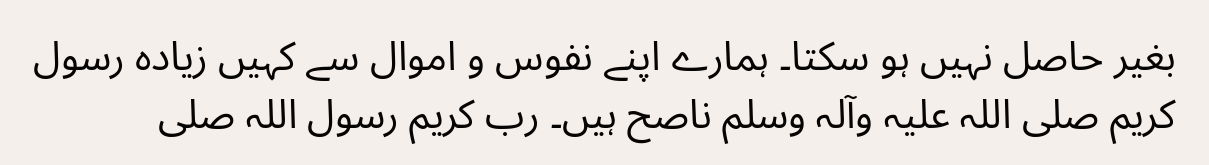بغیر حاصل نہیں ہو سکتا۔ ہمارے اپنے نفوس و اموال سے کہیں زیادہ رسول کریم صلی اللہ علیہ وآلہ وسلم ناصح ہیں۔ رب کریم رسول اللہ صلی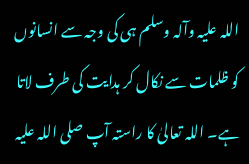اللہ علیہ وآلہ وسلم ہی کی وجہ سے انسانوں کو ظلمات سے نکال کر ہدایت کی طرف لاتا ہے۔ اللہ تعالیٰ کا راستہ آپ صلی اللہ علیہ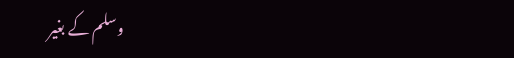وسلم کے بغیر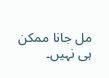مل جانا ممکن ہی نہیں۔